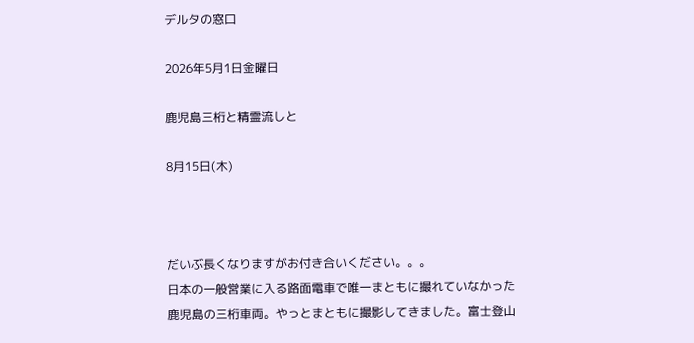デルタの窓口

2026年5月1日金曜日

鹿児島三桁と精霊流しと

8月15日(木)



だいぶ長くなりますがお付き合いください。。。
日本の一般営業に入る路面電車で唯一まともに撮れていなかった鹿児島の三桁車両。やっとまともに撮影してきました。富士登山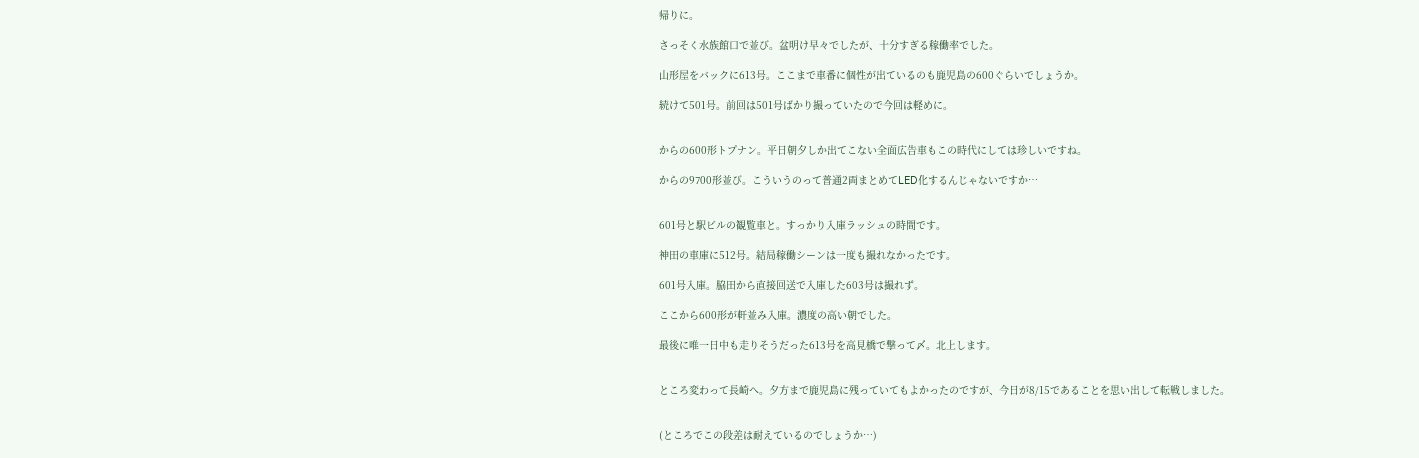帰りに。

さっそく水族館口で並び。盆明け早々でしたが、十分すぎる稼働率でした。

山形屋をバックに613号。ここまで車番に個性が出ているのも鹿児島の600ぐらいでしょうか。

続けて501号。前回は501号ばかり撮っていたので今回は軽めに。


からの600形トプナン。平日朝夕しか出てこない全面広告車もこの時代にしては珍しいですね。

からの9700形並び。こういうのって普通2両まとめてLED化するんじゃないですか…


601号と駅ビルの観覧車と。すっかり入庫ラッシュの時間です。

神田の車庫に512号。結局稼働シーンは一度も撮れなかったです。

601号入庫。脇田から直接回送で入庫した603号は撮れず。

ここから600形が軒並み入庫。濃度の高い朝でした。

最後に唯一日中も走りそうだった613号を高見橋で撃って〆。北上します。


ところ変わって長崎へ。夕方まで鹿児島に残っていてもよかったのですが、今日が8/15であることを思い出して転戦しました。


(ところでこの段差は耐えているのでしょうか…)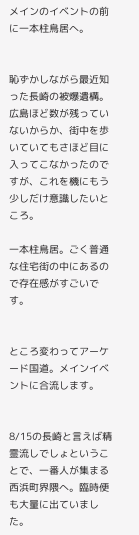メインのイベントの前に一本柱鳥居へ。


恥ずかしながら最近知った長崎の被爆遺構。広島ほど数が残っていないからか、街中を歩いていてもさほど目に入ってこなかったのですが、これを機にもう少しだけ意識したいところ。

一本柱鳥居。ごく普通な住宅街の中にあるので存在感がすごいです。


ところ変わってアーケード国道。メインイベントに合流します。


8/15の長崎と言えば精霊流しでしょということで、一番人が集まる西浜町界隈へ。臨時便も大量に出ていました。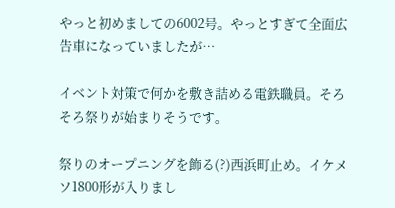やっと初めましての6002号。やっとすぎて全面広告車になっていましたが…

イベント対策で何かを敷き詰める電鉄職員。そろそろ祭りが始まりそうです。

祭りのオープニングを飾る(?)西浜町止め。イケメソ1800形が入りまし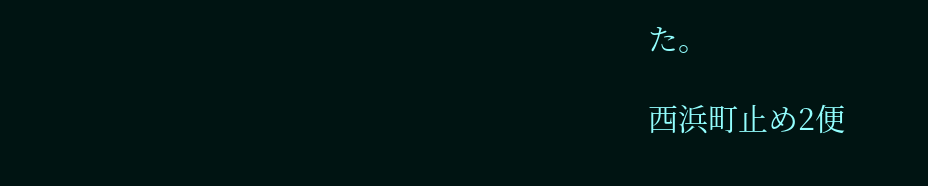た。

西浜町止め2便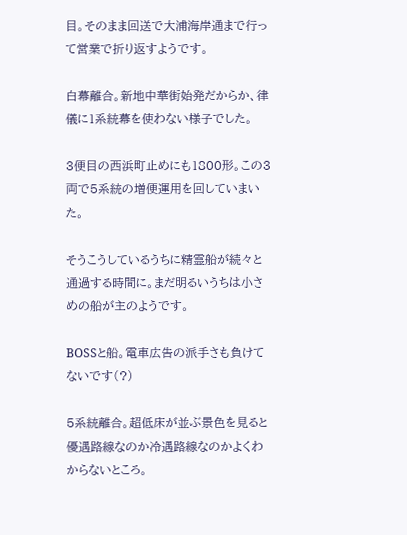目。そのまま回送で大浦海岸通まで行って営業で折り返すようです。

白幕離合。新地中華街始発だからか、律儀に1系統幕を使わない様子でした。

3便目の西浜町止めにも1800形。この3両で5系統の増便運用を回していまいた。

そうこうしているうちに精霊船が続々と通過する時間に。まだ明るいうちは小さめの船が主のようです。

BOSSと船。電車広告の派手さも負けてないです(?)

5系統離合。超低床が並ぶ景色を見ると優遇路線なのか冷遇路線なのかよくわからないところ。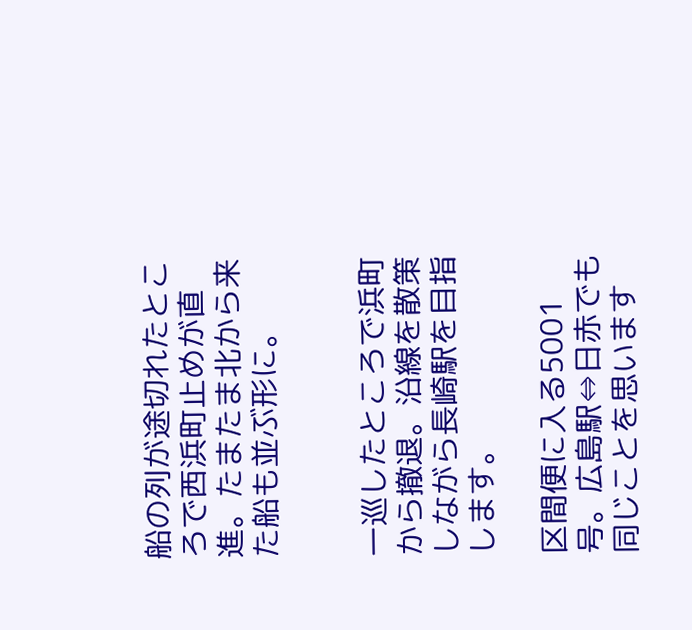船の列が途切れたところで西浜町止めが直進。たまたま北から来た船も並ぶ形に。


一巡したところで浜町から撤退。沿線を散策しながら長崎駅を目指します。

区間便に入る5001号。広島駅⇔日赤でも同じことを思います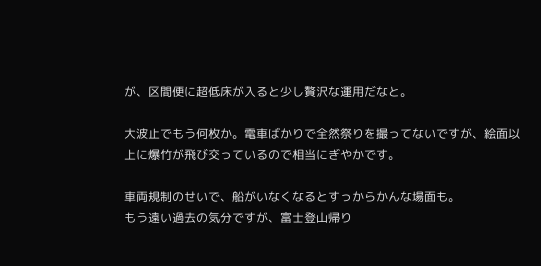が、区間便に超低床が入ると少し贅沢な運用だなと。

大波止でもう何枚か。電車ばかりで全然祭りを撮ってないですが、絵面以上に爆竹が飛び交っているので相当にぎやかです。

車両規制のせいで、船がいなくなるとすっからかんな場面も。
もう遠い過去の気分ですが、富士登山帰り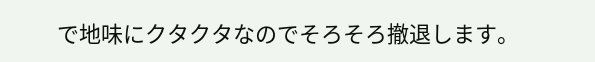で地味にクタクタなのでそろそろ撤退します。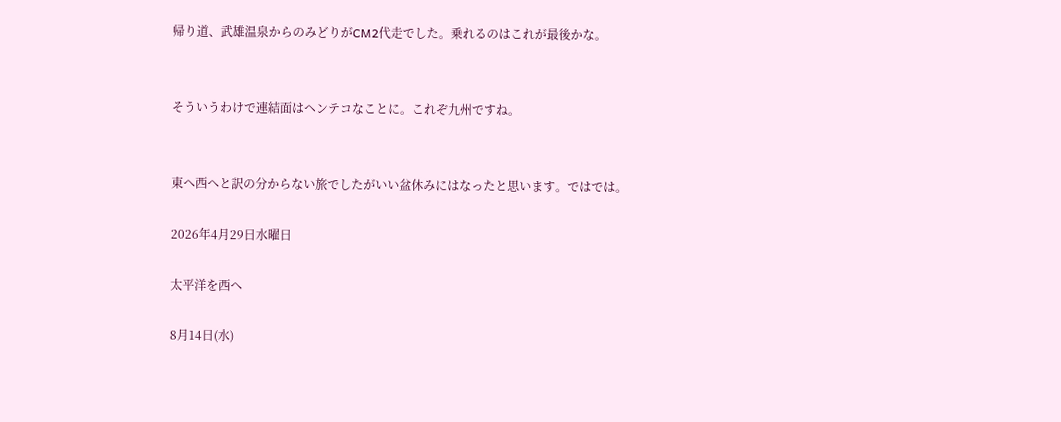帰り道、武雄温泉からのみどりがCM2代走でした。乗れるのはこれが最後かな。


そういうわけで連結面はヘンテコなことに。これぞ九州ですね。


東へ西へと訳の分からない旅でしたがいい盆休みにはなったと思います。ではでは。

2026年4月29日水曜日

太平洋を西へ

8月14日(水)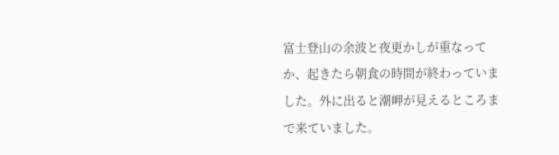富士登山の余波と夜更かしが重なってか、起きたら朝食の時間が終わっていました。外に出ると潮岬が見えるところまで来ていました。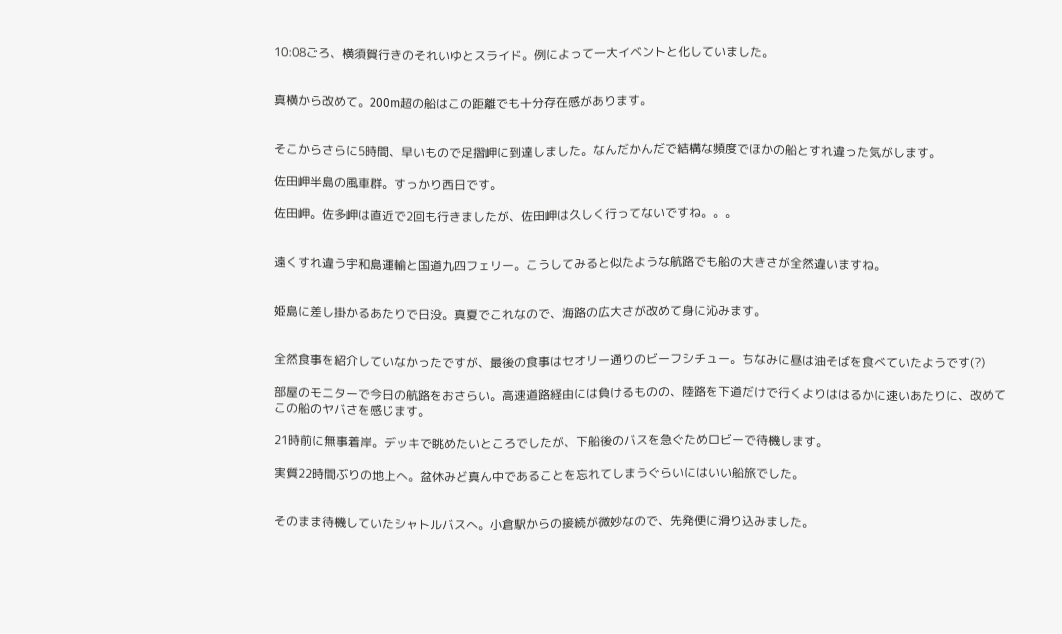10:08ごろ、横須賀行きのそれいゆとスライド。例によって一大イベントと化していました。


真横から改めて。200m超の船はこの距離でも十分存在感があります。


そこからさらに5時間、早いもので足摺岬に到達しました。なんだかんだで結構な頻度でほかの船とすれ違った気がします。

佐田岬半島の風車群。すっかり西日です。

佐田岬。佐多岬は直近で2回も行きましたが、佐田岬は久しく行ってないですね。。。


遠くすれ違う宇和島運輸と国道九四フェリー。こうしてみると似たような航路でも船の大きさが全然違いますね。


姫島に差し掛かるあたりで日没。真夏でこれなので、海路の広大さが改めて身に沁みます。


全然食事を紹介していなかったですが、最後の食事はセオリー通りのビーフシチュー。ちなみに昼は油そばを食べていたようです(?)

部屋のモニターで今日の航路をおさらい。高速道路経由には負けるものの、陸路を下道だけで行くよりははるかに速いあたりに、改めてこの船のヤバさを感じます。

21時前に無事着岸。デッキで眺めたいところでしたが、下船後のバスを急ぐためロビーで待機します。

実質22時間ぶりの地上へ。盆休みど真ん中であることを忘れてしまうぐらいにはいい船旅でした。


そのまま待機していたシャトルバスへ。小倉駅からの接続が微妙なので、先発便に滑り込みました。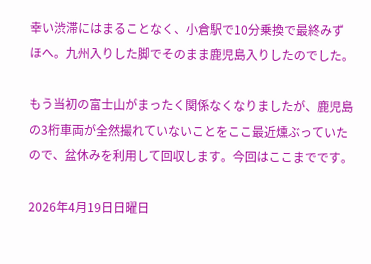幸い渋滞にはまることなく、小倉駅で10分乗換で最終みずほへ。九州入りした脚でそのまま鹿児島入りしたのでした。

もう当初の富士山がまったく関係なくなりましたが、鹿児島の3桁車両が全然撮れていないことをここ最近燻ぶっていたので、盆休みを利用して回収します。今回はここまでです。

2026年4月19日日曜日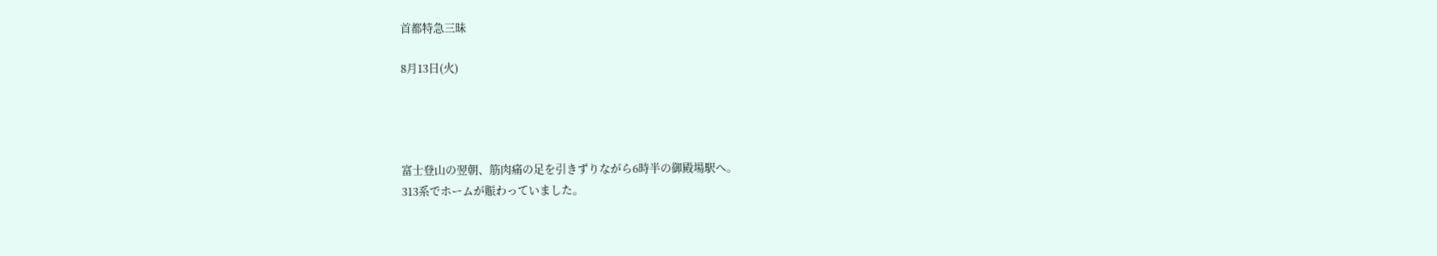首都特急三昧

8月13日(火)




富士登山の翌朝、筋肉痛の足を引きずりながら6時半の御殿場駅へ。
313系でホームが賑わっていました。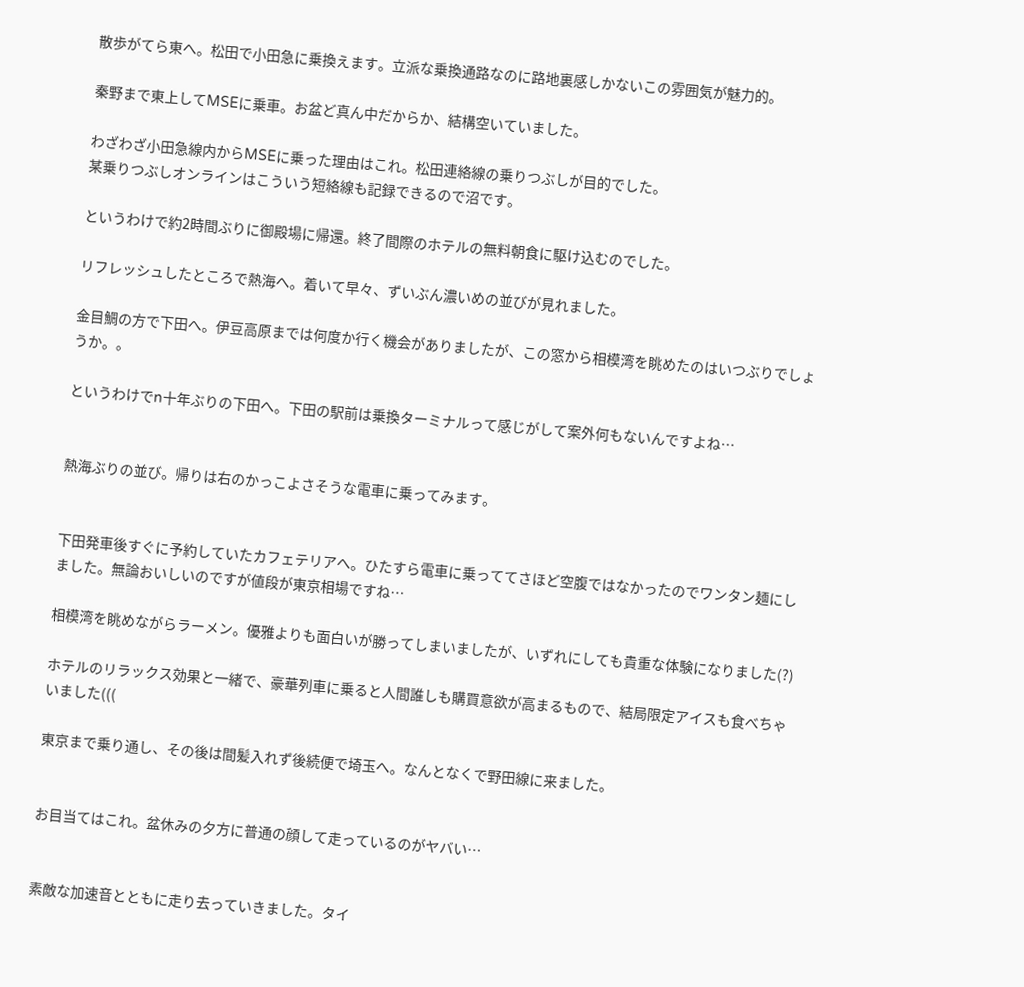散歩がてら東へ。松田で小田急に乗換えます。立派な乗換通路なのに路地裏感しかないこの雰囲気が魅力的。

秦野まで東上してMSEに乗車。お盆ど真ん中だからか、結構空いていました。

わざわざ小田急線内からMSEに乗った理由はこれ。松田連絡線の乗りつぶしが目的でした。
某乗りつぶしオンラインはこういう短絡線も記録できるので沼です。

というわけで約2時間ぶりに御殿場に帰還。終了間際のホテルの無料朝食に駆け込むのでした。

リフレッシュしたところで熱海へ。着いて早々、ずいぶん濃いめの並びが見れました。

金目鯛の方で下田へ。伊豆高原までは何度か行く機会がありましたが、この窓から相模湾を眺めたのはいつぶりでしょうか。。

というわけでn十年ぶりの下田へ。下田の駅前は乗換ターミナルって感じがして案外何もないんですよね…


熱海ぶりの並び。帰りは右のかっこよさそうな電車に乗ってみます。


下田発車後すぐに予約していたカフェテリアへ。ひたすら電車に乗っててさほど空腹ではなかったのでワンタン麺にしました。無論おいしいのですが値段が東京相場ですね…

相模湾を眺めながらラーメン。優雅よりも面白いが勝ってしまいましたが、いずれにしても貴重な体験になりました(?)

ホテルのリラックス効果と一緒で、豪華列車に乗ると人間誰しも購買意欲が高まるもので、結局限定アイスも食べちゃいました(((

東京まで乗り通し、その後は間髪入れず後続便で埼玉へ。なんとなくで野田線に来ました。


お目当てはこれ。盆休みの夕方に普通の顔して走っているのがヤバい…


素敵な加速音とともに走り去っていきました。タイ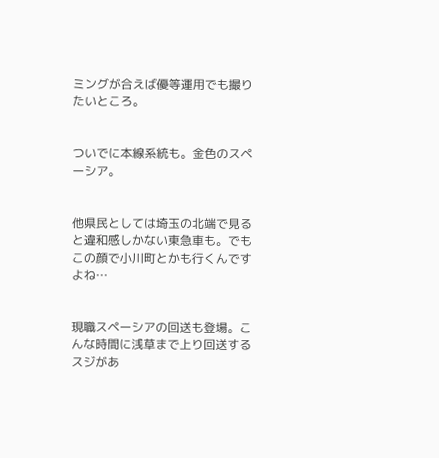ミングが合えば優等運用でも撮りたいところ。


ついでに本線系統も。金色のスペーシア。


他県民としては埼玉の北端で見ると違和感しかない東急車も。でもこの顔で小川町とかも行くんですよね…


現職スペーシアの回送も登場。こんな時間に浅草まで上り回送するスジがあ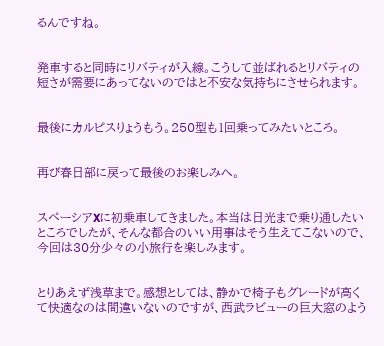るんですね。


発車すると同時にリバティが入線。こうして並ばれるとリバティの短さが需要にあってないのではと不安な気持ちにさせられます。


最後にカルピスりょうもう。250型も1回乗ってみたいところ。


再び春日部に戻って最後のお楽しみへ。


スペーシアXに初乗車してきました。本当は日光まで乗り通したいところでしたが、そんな都合のいい用事はそう生えてこないので、今回は30分少々の小旅行を楽しみます。


とりあえず浅草まで。感想としては、静かで椅子もグレードが高くて快適なのは間違いないのですが、西武ラビューの巨大窓のよう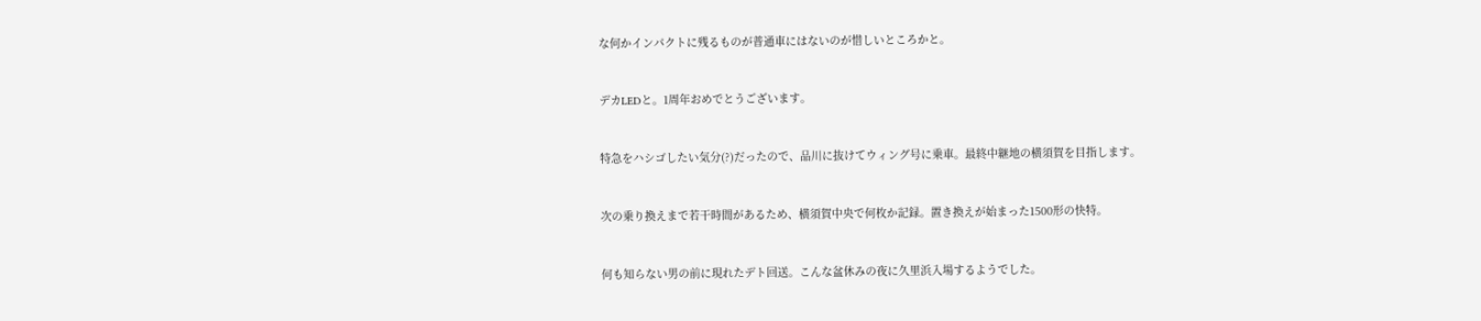な何かインパクトに残るものが普通車にはないのが惜しいところかと。


デカLEDと。1周年おめでとうございます。


特急をハシゴしたい気分(?)だったので、品川に抜けてウィング号に乗車。最終中継地の横須賀を目指します。


次の乗り換えまで若干時間があるため、横須賀中央で何枚か記録。置き換えが始まった1500形の快特。


何も知らない男の前に現れたデト回送。こんな盆休みの夜に久里浜入場するようでした。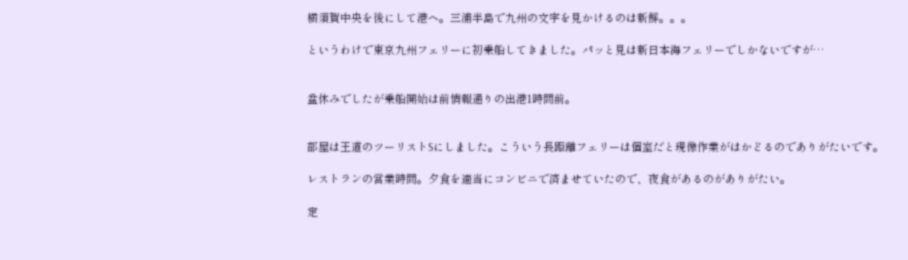横須賀中央を後にして港へ。三浦半島で九州の文字を見かけるのは新鮮。。。

というわけで東京九州フェリーに初乗船してきました。パッと見は新日本海フェリーでしかないですが…


盆休みでしたが乗船開始は前情報通りの出港1時間前。


部屋は王道のツーリストSにしました。こういう長距離フェリーは個室だと現像作業がはかどるのでありがたいです。

レストランの営業時間。夕食を適当にコンビニで済ませていたので、夜食があるのがありがたい。

定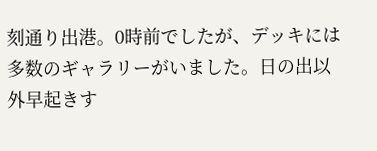刻通り出港。0時前でしたが、デッキには多数のギャラリーがいました。日の出以外早起きす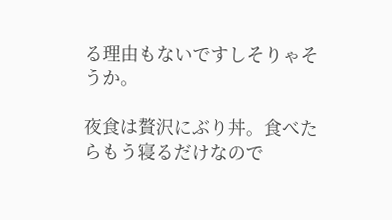る理由もないですしそりゃそうか。

夜食は贅沢にぶり丼。食べたらもう寝るだけなので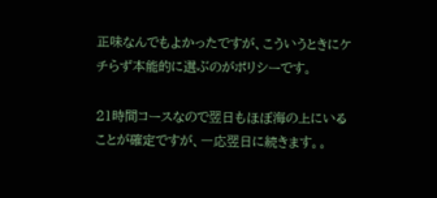正味なんでもよかったですが、こういうときにケチらず本能的に選ぶのがポリシーです。

21時間コースなので翌日もほぼ海の上にいることが確定ですが、一応翌日に続きます。。